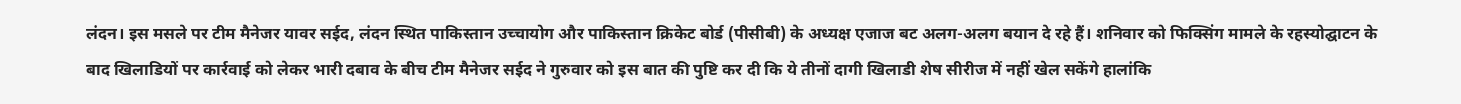लंदन। इस मसले पर टीम मैनेजर यावर सईद, लंदन स्थित पाकिस्तान उच्चायोग और पाकिस्तान क्रिकेट बोर्ड (पीसीबी) के अध्यक्ष एजाज बट अलग-अलग बयान दे रहे हैं। शनिवार को फिक्सिंग मामले के रहस्योद्घाटन के बाद खिलाडियों पर कार्रवाई को लेकर भारी दबाव के बीच टीम मैनेजर सईद ने गुरुवार को इस बात की पुष्टि कर दी कि ये तीनों दागी खिलाडी शेष सीरीज में नहीं खेल सकेंगे हालांकि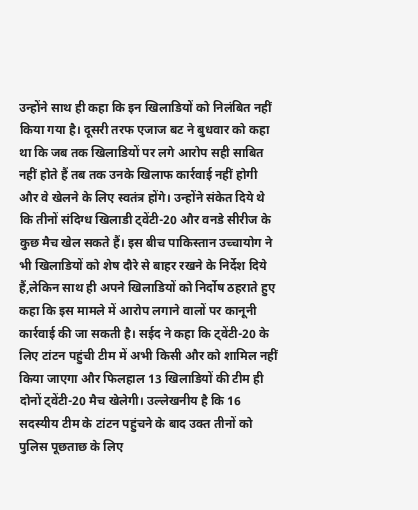उन्होंने साथ ही कहा कि इन खिलाडियों को निलंबित नहीं किया गया है। दूसरी तरफ एजाज बट ने बुधवार को कहा था कि जब तक खिलाडियों पर लगे आरोप सही साबित नहीं होते हैं तब तक उनके खिलाफ कार्रवाई नहीं होगी और वे खेलने के लिए स्वतंत्र होंगे। उन्होंने संकेत दिये थे कि तीनों संदिग्ध खिलाडी ट्वेंटी-20 और वनडे सीरीज के कुछ मैच खेल सकते हैं। इस बीच पाकिस्तान उच्चायोग ने भी खिलाडियों को शेष दौरे से बाहर रखने के निर्देश दिये हैं,लेकिन साथ ही अपने खिलाडियों को निर्दोष ठहराते हुए कहा कि इस मामले में आरोप लगाने वालों पर कानूनी कार्रवाई की जा सकती है। सईद ने कहा कि ट्वेंटी-20 के लिए टांटन पहुंची टीम में अभी किसी और को शामिल नहीं किया जाएगा और फिलहाल 13 खिलाडियों की टीम ही दोनों ट्वेंटी-20 मैच खेलेगी। उल्लेखनीय है कि 16 सदस्यीय टीम के टांटन पहुंचने के बाद उक्त तीनों को पुलिस पूछताछ के लिए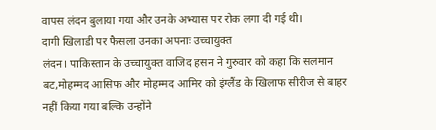वापस लंदन बुलाया गया और उनके अभ्यास पर रोक लगा दी गई थी।
दागी खिलाडी पर फैसला उनका अपनाः उच्चायुक्त
लंदन। पाकिस्तान के उच्चायुक्त वाजिद हसन ने गुरुवार को कहा कि सलमान बट,मोहम्मद आसिफ और मोहम्मद आमिर को इंग्लैंड के खिलाफ सीरीज से बाहर नहीं किया गया बल्कि उन्होंने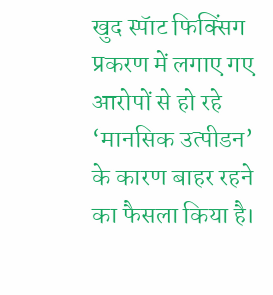खुद स्पॅाट फिक्सिंग प्रकरण में लगाए गए आरोपों से हो रहे ‘मानसिक उत्पीडन’ के कारण बाहर रहने का फैसला किया है।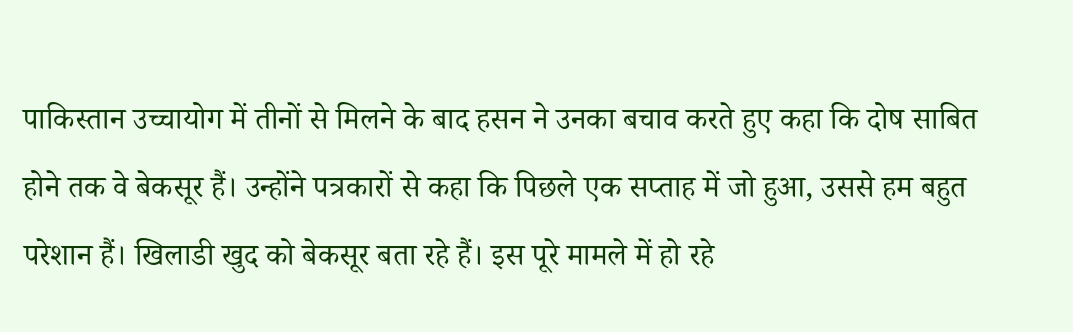पाकिस्तान उच्चायोग में तीनों से मिलने के बाद हसन ने उनका बचाव करते हुए कहा कि दोष साबित होने तक वे बेकसूर हैं। उन्होंने पत्रकारों से कहा कि पिछले एक सप्ताह में जो हुआ, उससे हम बहुत परेशान हैं। खिलाडी खुद को बेकसूर बता रहे हैं। इस पूरे मामले में हो रहे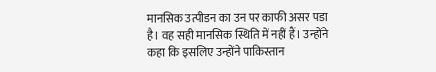मानसिक उत्पीडन का उन पर काफी असर पडा है। वह सही मानसिक स्थिति में नहीं हैं। उन्होंने कहा कि इसलिए उन्होंने पाकिस्तान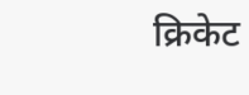क्रिकेट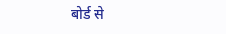बोर्ड से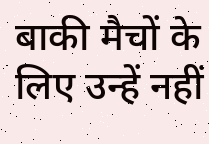बाकी मैचों के लिए उन्हें नहीं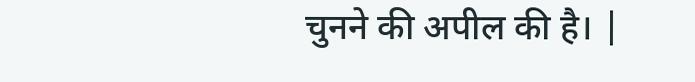चुनने की अपील की है। |